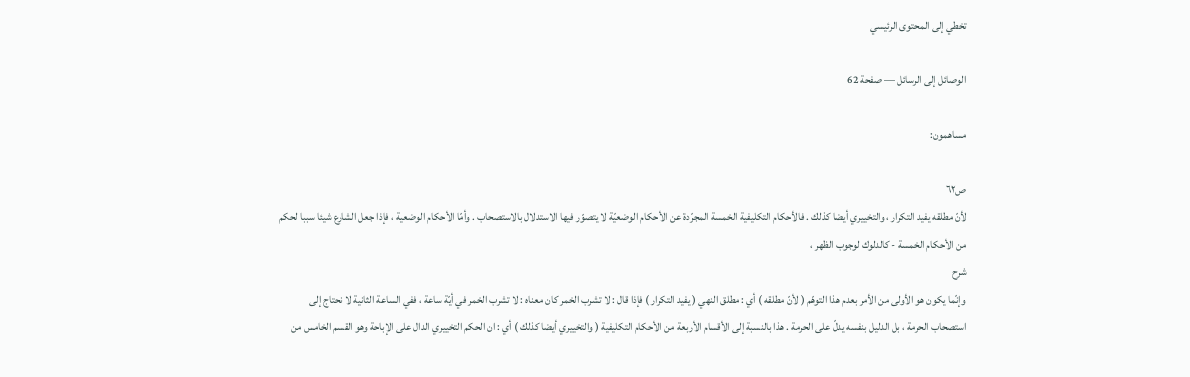تخطي إلى المحتوى الرئيسي

الوصائل إلى الرسائل — صفحة 62

مساهمون:

ص٦٢
لأنّ مطلقه يفيد التكرار ، والتخييري أيضا كذلك . فالأحكام التكليفية الخمسة المجرّدة عن الأحكام الوضعيّة لا يتصوّر فيها الاستدلال بالاستصحاب . وأمّا الأحكام الوضعية ، فإذا جعل الشارع شيئا سببا لحكم من الأحكام الخمسة - كالدلوك لوجوب الظهر ،
شرح
وإنّما يكون هو الأولى من الأمر بعدم هذا التوهّم ( لأنّ مطلقه ) أي : مطلق النهي ( يفيد التكرار ) فإذا قال : لا تشرب الخمر كان معناه : لا تشرب الخمر في أيّة ساعة ، ففي الساعة الثانية لا نحتاج إلى استصحاب الحرمة ، بل الدليل بنفسه يدلّ على الحرمة . هذا بالنسبة إلى الأقسام الأربعة من الأحكام التكليفية ( والتخييري أيضا كذلك ) أي : ان الحكم التخييري الدال على الإباحة وهو القسم الخامس من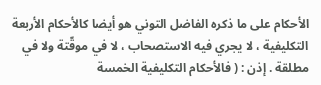الأحكام على ما ذكره الفاضل التوني هو أيضا كالأحكام الأربعة التكليفية ، لا يجري فيه الاستصحاب ، لا في موقّتة ولا في مطلقة . إذن : ( فالأحكام التكليفية الخمسة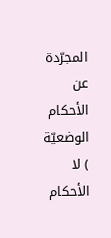المجرّدة عن الأحكام الوضعيّة ) لا الأحكام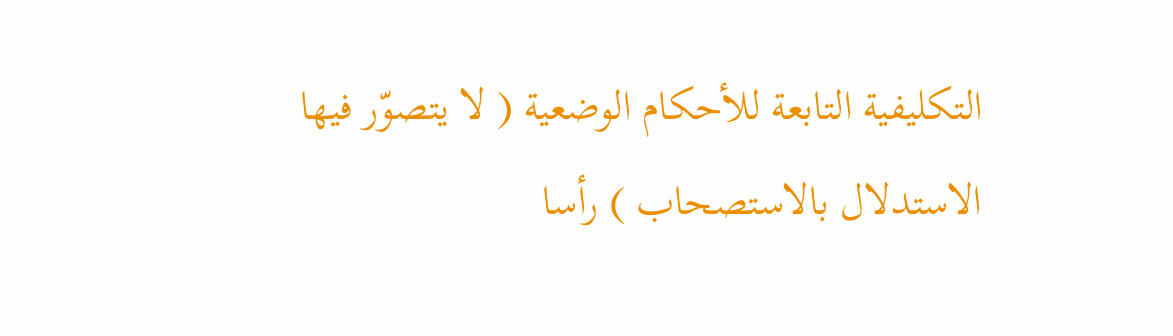التكليفية التابعة للأحكام الوضعية ( لا يتصوّر فيها الاستدلال بالاستصحاب ) رأسا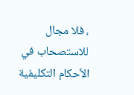، فلا مجال للاستصحاب في الأحكام التكليفية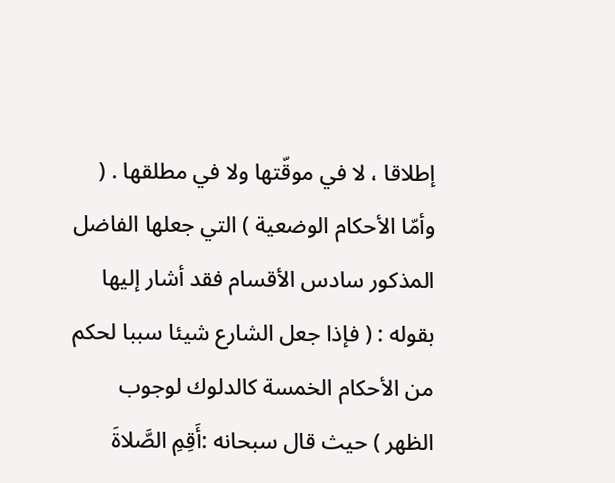إطلاقا ، لا في موقّتها ولا في مطلقها . ( وأمّا الأحكام الوضعية ) التي جعلها الفاضل المذكور سادس الأقسام فقد أشار إليها بقوله : ( فإذا جعل الشارع شيئا سببا لحكم من الأحكام الخمسة كالدلوك لوجوب الظهر ) حيث قال سبحانه :أَقِمِ الصَّلاةَ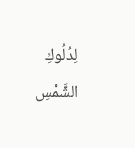لِدُلُوكِ الشَّمْسِ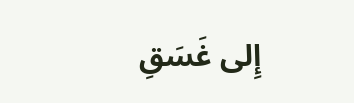إِلى غَسَقِ